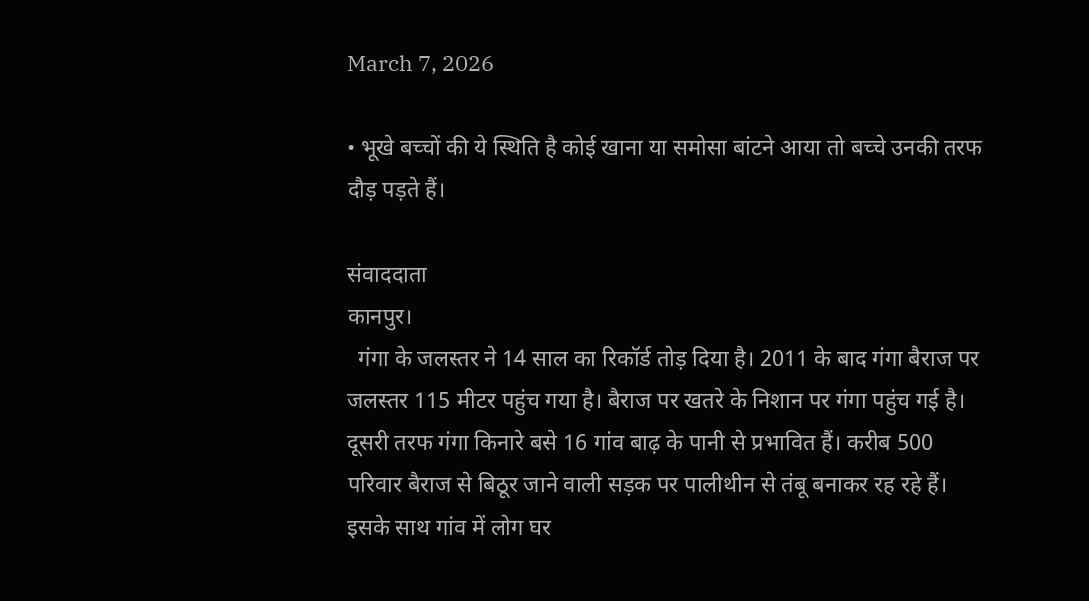March 7, 2026

• भूखे बच्चों की ये स्थिति है कोई खाना या समोसा बांटने आया तो बच्चे उनकी तरफ दौड़ पड़ते हैं।

संवाददाता
कानपुर।
  गंगा के जलस्तर ने 14 साल का रिकॉर्ड तोड़ दिया है। 2011 के बाद गंगा बैराज पर जलस्तर 115 मीटर पहुंच गया है। बैराज पर खतरे के निशान पर गंगा पहुंच गई है। दूसरी तरफ गंगा किनारे बसे 16 गांव बाढ़ के पानी से प्रभावित हैं। करीब 500 परिवार बैराज से बिठूर जाने वाली सड़क पर पालीथीन से तंबू बनाकर रह रहे हैं।
इसके साथ गांव में लोग घर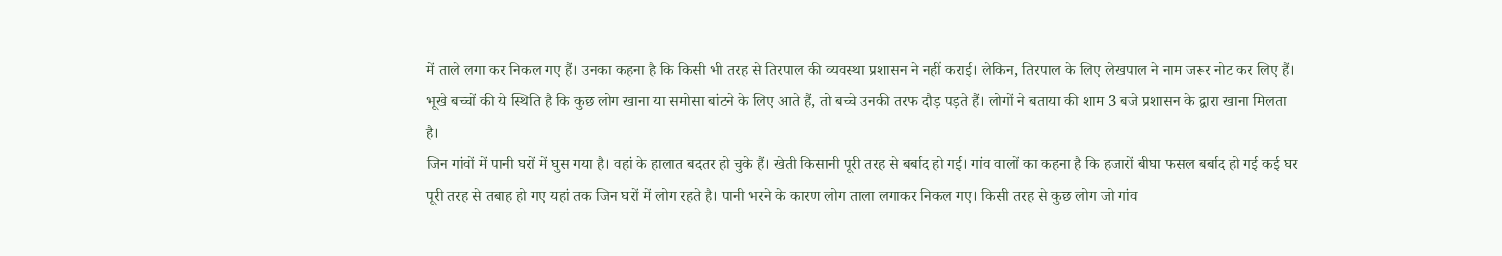में ताले लगा कर निकल गए हैं। उनका कहना है कि किसी भी तरह से तिरपाल की व्यवस्था प्रशासन ने नहीं कराई। लेकिन, तिरपाल के लिए लेखपाल ने नाम जरूर नोट कर लिए हैं।
भूखे बच्चों की ये स्थिति है कि कुछ लोग खाना या समोसा बांटने के लिए आते हैं, तो बच्चे उनकी तरफ दौड़ पड़ते हैं। लोगों ने बताया की शाम 3 बजे प्रशासन के द्वारा खाना मिलता है।
जिन गांवों में पानी घरों में घुस गया है। वहां के हालात बदतर हो चुके हैं। खेती किसानी पूरी तरह से बर्बाद हो गई। गांव वालों का कहना है कि हजारों बीघा फसल बर्बाद हो गई कई घर पूरी तरह से तबाह हो गए यहां तक जिन घरों में लोग रहते है। पानी भरने के कारण लोग ताला लगाकर निकल गए। किसी तरह से कुछ लोग जो गांव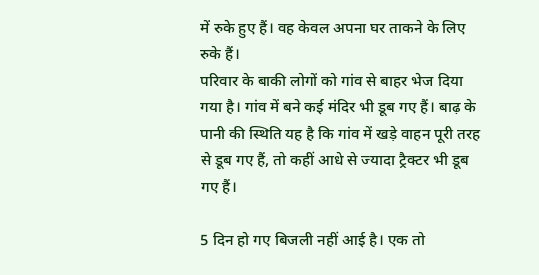में रुके हुए हैं। वह केवल अपना घर ताकने के लिए रुके हैं।
परिवार के बाकी लोगों को गांव से बाहर भेज दिया गया है। गांव में बने कई मंदिर भी डूब गए हैं। बाढ़ के पानी की स्थिति यह है कि गांव में खड़े वाहन पूरी तरह से डूब गए हैं, तो कहीं आधे से ज्यादा ट्रैक्टर भी डूब गए हैं।

5 दिन हो गए बिजली नहीं आई है। एक तो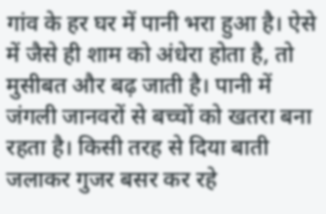गांव के हर घर में पानी भरा हुआ है। ऐसे में जैसे ही शाम को अंधेरा होता है, तो मुसीबत और बढ़ जाती है। पानी में जंगली जानवरों से बच्चों को खतरा बना रहता है। किसी तरह से दिया बाती जलाकर गुजर बसर कर रहे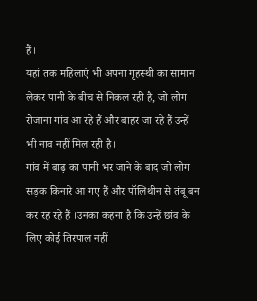हैं।
यहां तक महिलाएं भी अपना गृहस्थी का सामान लेकर पानी के बीच से निकल रही है, जो लोग रोजाना गांव आ रहे हैं और बाहर जा रहे हैं उन्हें भी नाव नहीं मिल रही है।
गांव में बाढ़ का पानी भर जाने के बाद जो लोग सड़क किनारे आ गए हैं और पॉलिथीन से तंबू बन कर रह रहे हैं ।उनका कहना है कि उन्हें छांव के लिए कोई तिरपाल नहीं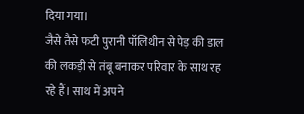दिया गया।
जैसे तैसे फटी पुरानी पॉलिथीन से पेड़ की डाल की लकड़ी से तंबू बनाकर परिवार के साथ रह रहे हैं। साथ में अपने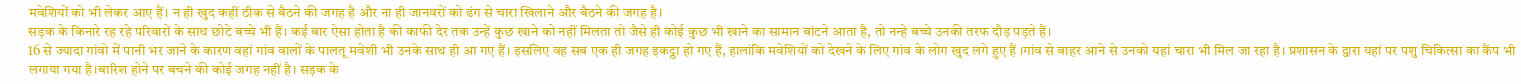मवेशियों को भी लेकर आए हैं। न ही खुद कहीं ठीक से बैठने की जगह है और ना ही जानवरों को ढंग से चारा खिलाने और बैठने की जगह है।
सड़क के किनारे रह रहे परिवारों के साथ छोटे बच्चे भी हैं। कई बार ऐसा होता है की काफी देर तक उन्हें कुछ खाने को नहीं मिलता तो जैसे ही कोई कुछ भी खाने का सामान बांटने आता है, तो नन्हे बच्चे उनकी तरफ दौड़ पड़ते हैं।
16 से ज्यादा गांवो में पानी भर जाने के कारण वहां गांव वालों के पालतू मवेशी भी उनके साथ ही आ गए हैं। इसलिए वह सब एक ही जगह इकट्ठा हो गए हैं, हालांकि मवेशियों को देखने के लिए गांव के लोग खुद लगे हुए हैं ।गांव से बाहर आने से उनको यहां चारा भी मिल जा रहा है। प्रशासन के द्वारा यहां पर पशु चिकित्सा का कैंप भी लगाया गया है।बारिश होने पर बचने की कोई जगह नहीं है। सड़क के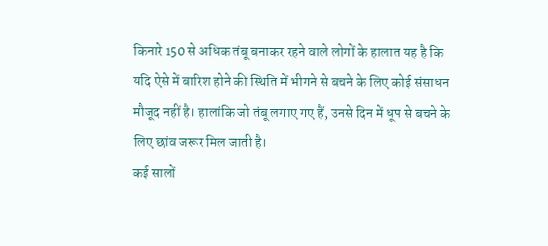किनारे 150 से अधिक तंबू बनाकर रहने वाले लोगों के हालात यह है कि यदि ऐसे में बारिश होने की स्थिति में भीगने से बचने के लिए कोई संसाधन मौजूद नहीं है। हालांकि जो तंबू लगाए गए हैं, उनसे दिन में धूप से बचने के लिए छांव जरूर मिल जाती है।
कई सालों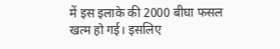में इस इलाके की 2000 बीघा फसल खत्म हो गई। इसलिए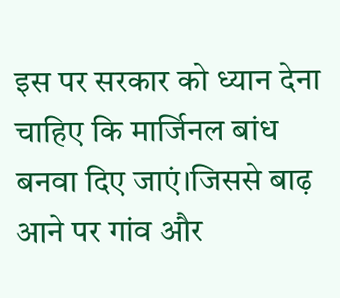इस पर सरकार को ध्यान देना चाहिए कि मार्जिनल बांध बनवा दिए जाएं।जिससे बाढ़ आने पर गांव और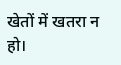खेतों में खतरा न हो।